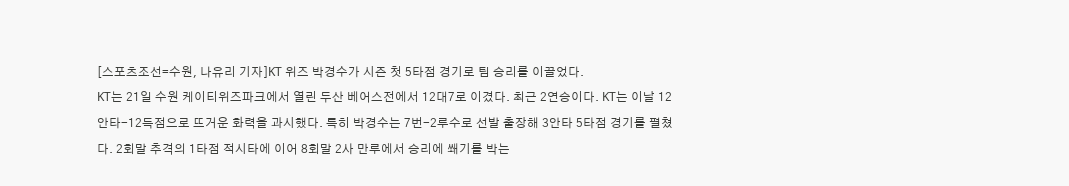[스포츠조선=수원, 나유리 기자]KT 위즈 박경수가 시즌 첫 5타점 경기로 팀 승리를 이끌었다.
KT는 21일 수원 케이티위즈파크에서 열린 두산 베어스전에서 12대7로 이겼다. 최근 2연승이다. KT는 이날 12안타-12득점으로 뜨거운 화력을 과시했다. 특히 박경수는 7번-2루수로 선발 출장해 3안타 5타점 경기를 펼쳤다. 2회말 추격의 1타점 적시타에 이어 8회말 2사 만루에서 승리에 쐐기를 박는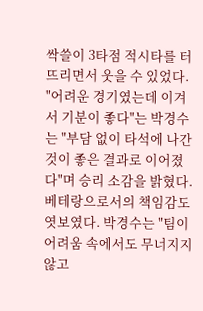싹쓸이 3타점 적시타를 터뜨리면서 웃을 수 있었다.
"어려운 경기였는데 이겨서 기분이 좋다"는 박경수는 "부담 없이 타석에 나간 것이 좋은 결과로 이어졌다"며 승리 소감을 밝혔다. 베테랑으로서의 책임감도 엿보였다. 박경수는 "팀이 어려움 속에서도 무너지지 않고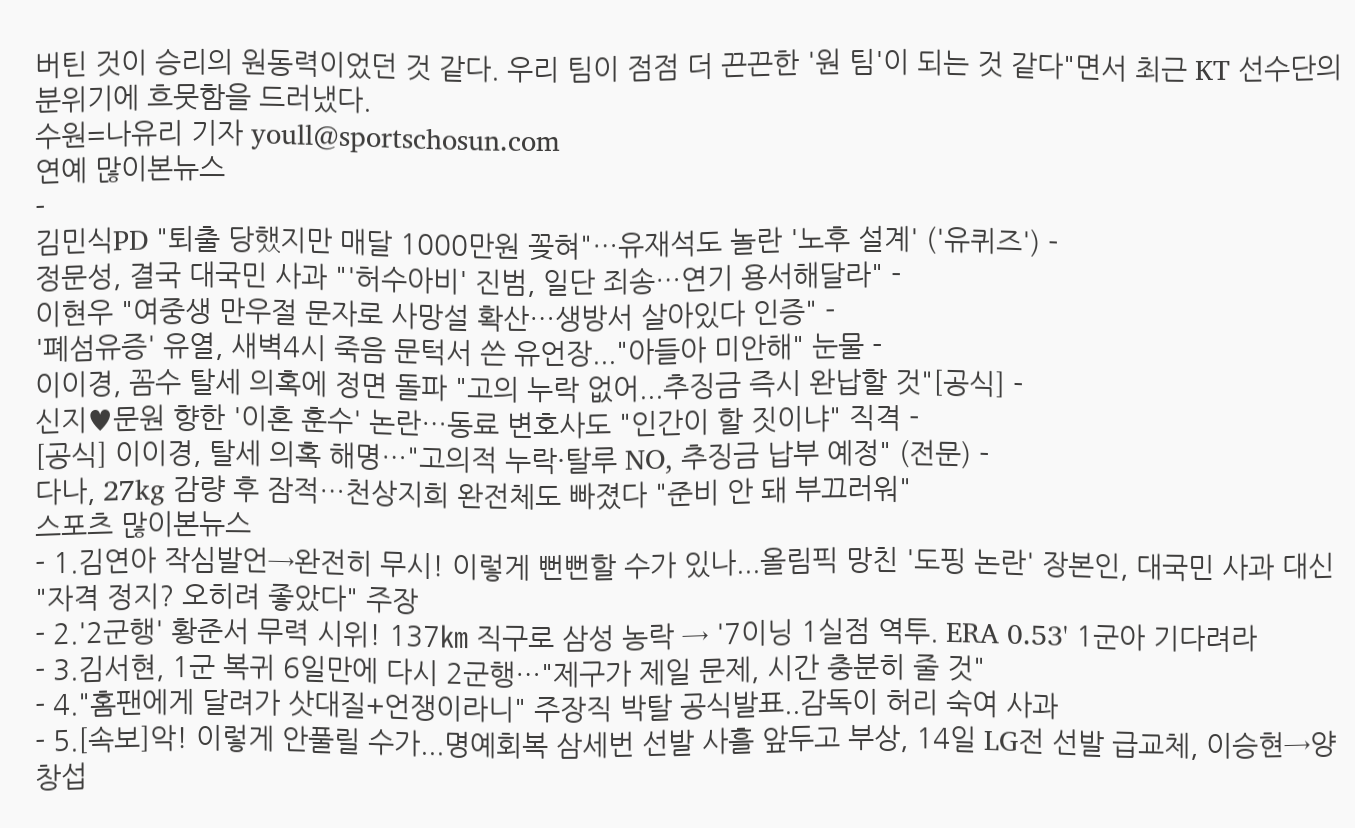버틴 것이 승리의 원동력이었던 것 같다. 우리 팀이 점점 더 끈끈한 '원 팀'이 되는 것 같다"면서 최근 KT 선수단의 분위기에 흐뭇함을 드러냈다.
수원=나유리 기자 youll@sportschosun.com
연예 많이본뉴스
-
김민식PD "퇴출 당했지만 매달 1000만원 꽂혀"…유재석도 놀란 '노후 설계' ('유퀴즈') -
정문성, 결국 대국민 사과 "'허수아비' 진범, 일단 죄송…연기 용서해달라" -
이현우 "여중생 만우절 문자로 사망설 확산…생방서 살아있다 인증" -
'폐섬유증' 유열, 새벽4시 죽음 문턱서 쓴 유언장..."아들아 미안해" 눈물 -
이이경, 꼼수 탈세 의혹에 정면 돌파 "고의 누락 없어...추징금 즉시 완납할 것"[공식] -
신지♥문원 향한 '이혼 훈수' 논란…동료 변호사도 "인간이 할 짓이냐" 직격 -
[공식] 이이경, 탈세 의혹 해명…"고의적 누락·탈루 NO, 추징금 납부 예정" (전문) -
다나, 27kg 감량 후 잠적…천상지희 완전체도 빠졌다 "준비 안 돼 부끄러워"
스포츠 많이본뉴스
- 1.김연아 작심발언→완전히 무시! 이렇게 뻔뻔할 수가 있나...올림픽 망친 '도핑 논란' 장본인, 대국민 사과 대신 "자격 정지? 오히려 좋았다" 주장
- 2.'2군행' 황준서 무력 시위! 137㎞ 직구로 삼성 농락 → '7이닝 1실점 역투. ERA 0.53' 1군아 기다려라
- 3.김서현, 1군 복귀 6일만에 다시 2군행…"제구가 제일 문제, 시간 충분히 줄 것"
- 4."홈팬에게 달려가 삿대질+언쟁이라니" 주장직 박탈 공식발표..감독이 허리 숙여 사과
- 5.[속보]악! 이렇게 안풀릴 수가...명예회복 삼세번 선발 사흘 앞두고 부상, 14일 LG전 선발 급교체, 이승현→양창섭